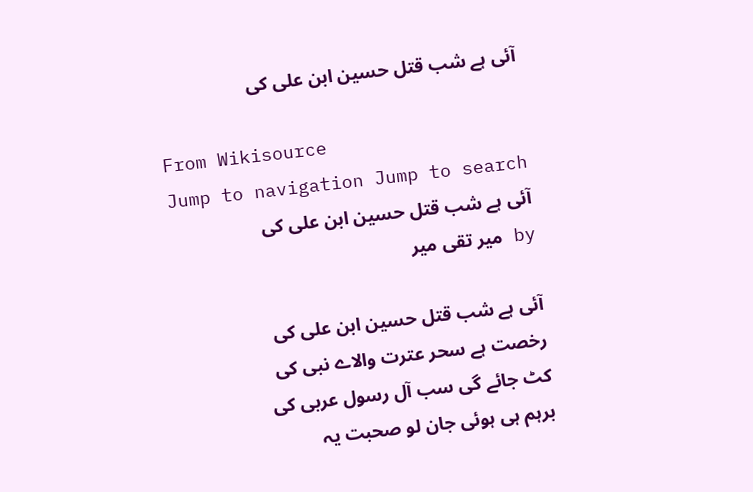آئی ہے شب قتل حسین ابن علی کی

From Wikisource
Jump to navigation Jump to search
آئی ہے شب قتل حسین ابن علی کی
by میر تقی میر

آئی ہے شب قتل حسین ابن علی کی
رخصت ہے سحر عترت والاے نبی کی
کٹ جائے گی سب آل رسول عربی کی
برہم ہی ہوئی جان لو صحبت یہ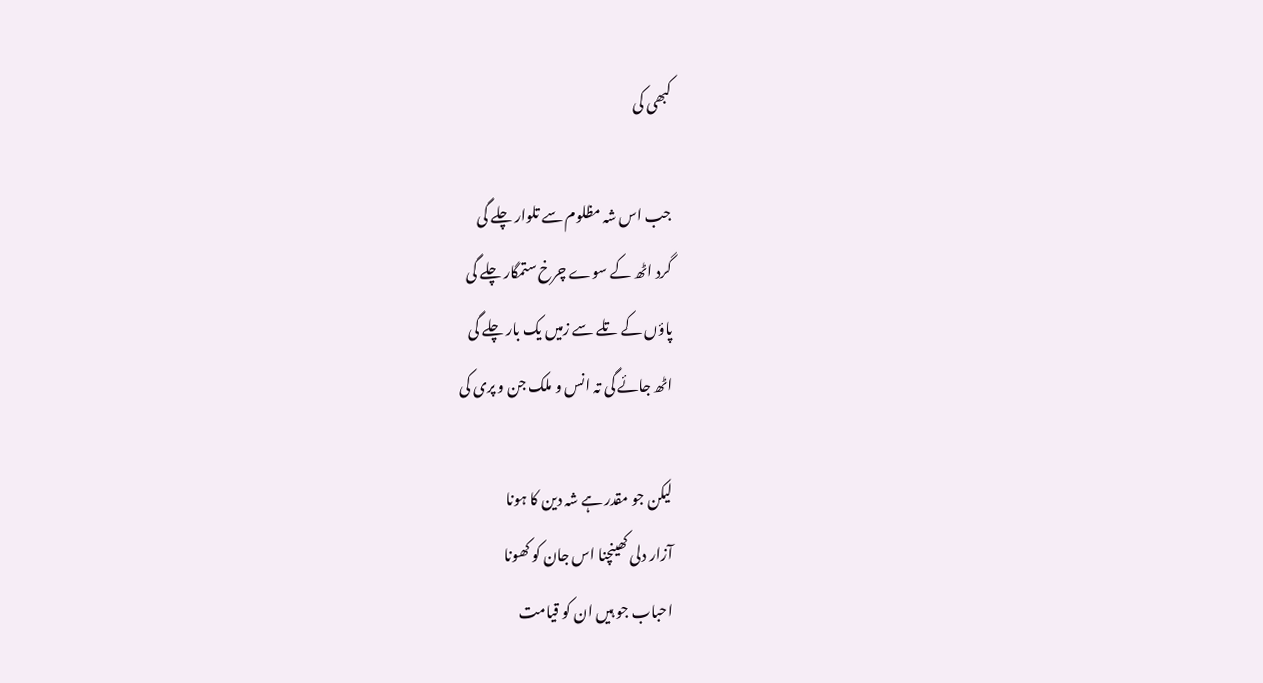کبھی کی

جب اس شہ مظلوم سے تلوار چلے گی
گرد اٹھ کے سوے چرخ ستمگار چلے گی
پاؤں کے تلے سے زمیں یک بار چلے گی
اٹھ جائے گی تہ انس و ملک جن و پری کی

لیکن جو مقدر ہے شہ دین کا ہونا
آزار دلی کھینچنا اس جان کو کھونا
احباب جو ہیں ان کو قیامت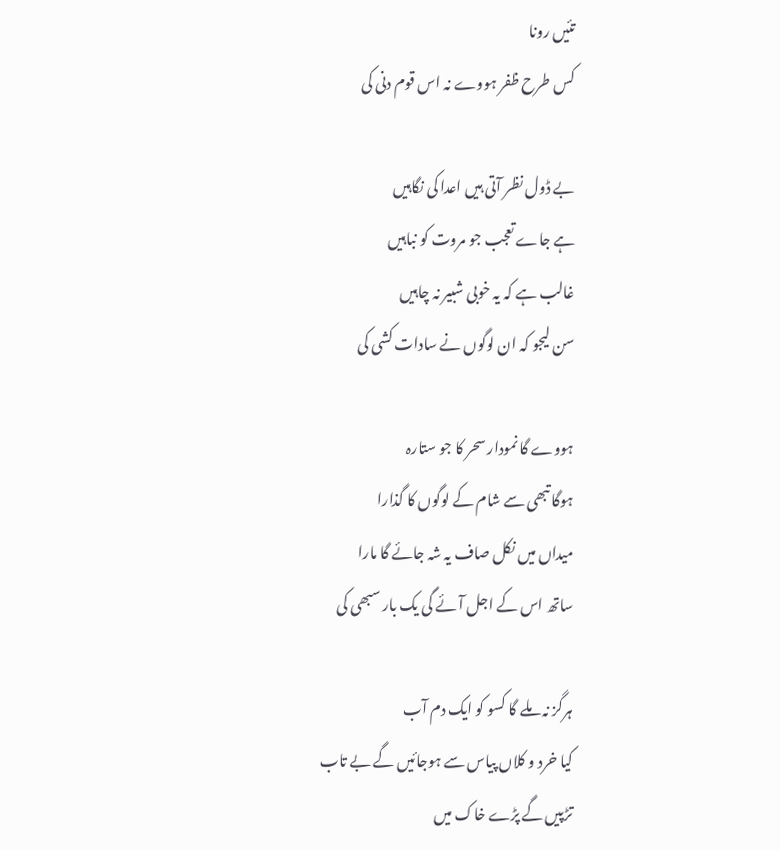تئیں رونا
کس طرح ظفر ہووے نہ اس قوم دنی کی

بے ڈول نظر آتی ہیں اعدا کی نگاہیں
ہے جاے تعجب جو مروت کو نباہیں
غالب ہے کہ یہ خوبی شبیر نہ چاہیں
سن لیجو کہ ان لوگوں نے سادات کشی کی

ہووے گا نمودار سحر کا جو ستارہ
ہوگا تبھی سے شام کے لوگوں کا گذارا
میداں میں نکل صاف یہ شہ جائے گا مارا
ساتھ اس کے اجل آئے گی یک بار سبھی کی

ہرگز نہ ملے گا کسو کو ایک دم آب
کیا خرد و کلاں پیاس سے ہوجائیں گے بے تاب
تڑپیں گے پڑے خاک میں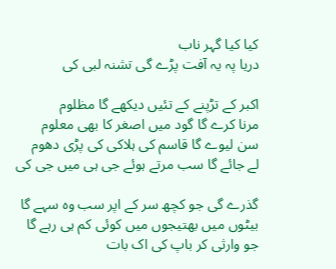کیا کیا گہر ناب
دریا پہ یہ آفت پڑے گی تشنہ لبی کی

اکبر کے تڑپنے کے تئیں دیکھے گا مظلوم
مرنا کرے گا گود میں اصغر کا بھی معلوم
سن لیوے گا قاسم کی ہلاکی کی پڑی دھوم
لے جائے گا سب مرتے ہوئے جی ہی میں جی کی

گذرے گی جو کچھ سر کے اپر سب وہ سہے گا
بیٹوں میں بھتیجوں میں کوئی کم ہی رہے گا
جو وارثی کر باپ کی اک بات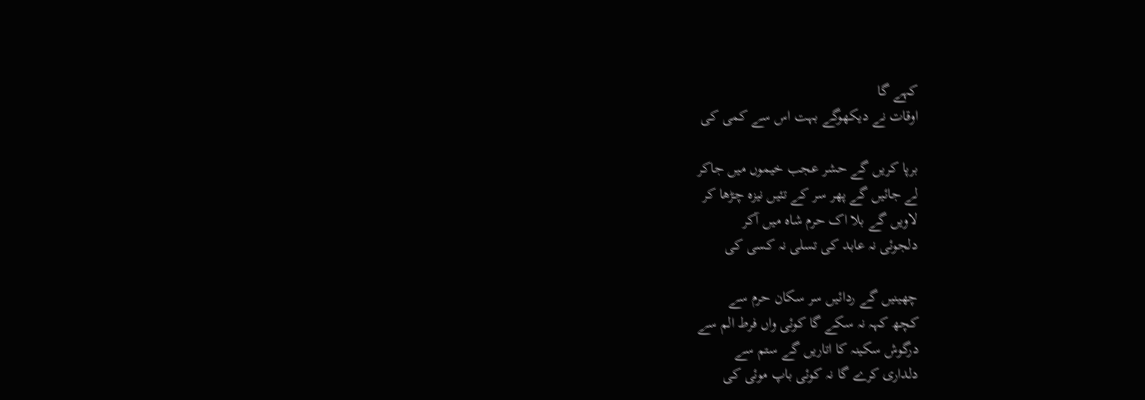کہے گا
اوقات نے دیکھوگے بہت اس سے کمی کی

برپا کریں گے حشر عجب خیموں میں جاکر
لے جائیں گے پھر سر کے تئیں نیزہ چڑھا کر
لاویں گے بلا اک حرم شاہ میں آکر
دلجوئی نہ عابد کی تسلی نہ کسی کی

چھینیں گے ردائیں سر سکان حرم سے
کچھ کہہ نہ سکے گا کوئی واں فرط الم سے
درگوش سکینہ کا اتاریں گے ستم سے
دلداری کرے گا نہ کوئی باپ موئی کی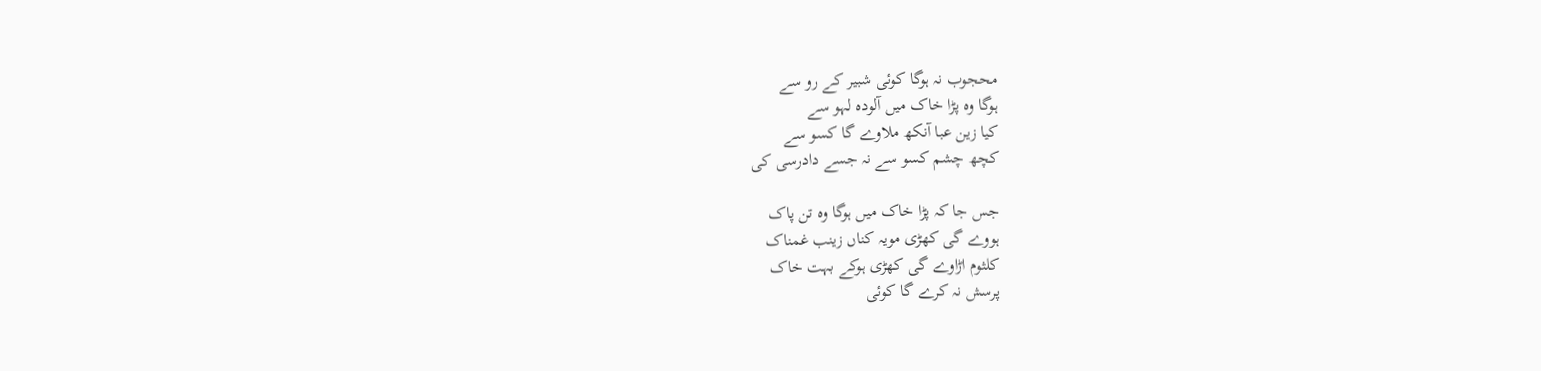محجوب نہ ہوگا کوئی شبیر کے رو سے
ہوگا وہ پڑا خاک میں آلودہ لہو سے
کیا زین عبا آنکھ ملاوے گا کسو سے
کچھ چشم کسو سے نہ جسے دادرسی کی

جس جا کہ پڑا خاک میں ہوگا وہ تن پاک
ہووے گی کھڑی مویہ کناں زینب غمناک
کلثوم اڑاوے گی کھڑی ہوکے بہت خاک
پرسش نہ کرے گا کوئی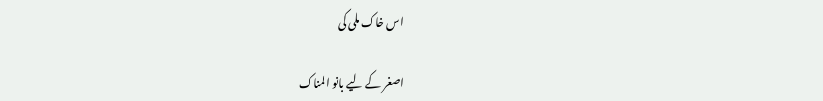اس خاک ملی کی

اصغر کے لیے بانو المناک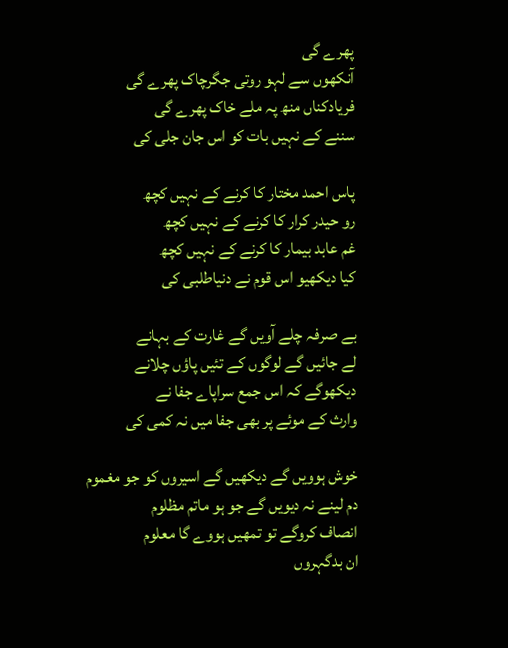پھرے گی
آنکھوں سے لہو روتی جگرچاک پھرے گی
فریادکناں منھ پہ ملے خاک پھرے گی
سننے کے نہیں بات کو اس جان جلی کی

پاس احمد مختار کا کرنے کے نہیں کچھ
رو حیدر کرار کا کرنے کے نہیں کچھ
غم عابد بیمار کا کرنے کے نہیں کچھ
کیا دیکھیو اس قوم نے دنیاطلبی کی

بے صرفہ چلے آویں گے غارت کے بہانے
لے جائیں گے لوگوں کے تئیں پاؤں چلانے
دیکھوگے کہ اس جمع سراپاے جفا نے
وارث کے موئے پر بھی جفا میں نہ کمی کی

خوش ہوویں گے دیکھیں گے اسیروں کو جو مغموم
دم لینے نہ دیویں گے جو ہو ماتم مظلوم
انصاف کروگے تو تمھیں ہووے گا معلوم
ان بدگہروں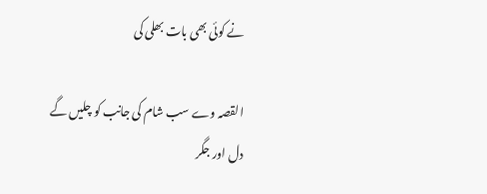نے کوئی بھی بات بھلی کی

القصہ وے سب شام کی جانب کو چلیں گے
دل اور جگر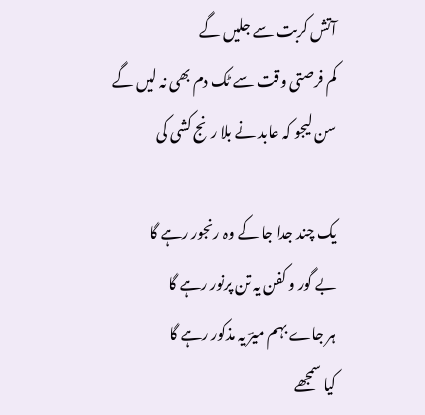آتش کربت سے جلیں گے
کم فرصتی وقت سے ٹک دم بھی نہ لیں گے
سن لیجو کہ عابد نے بلا رنج کشی کی

یک چند جدا جا کے وہ رنجور رہے گا
بے گور و کفن یہ تن پرنور رہے گا
ہر جاے بہم میرؔ یہ مذکور رہے گا
کیا سمجھے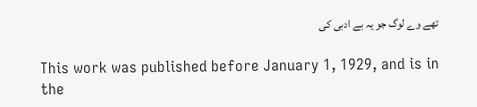تھے وے لوگ جو یہ بے ادبی کی

This work was published before January 1, 1929, and is in the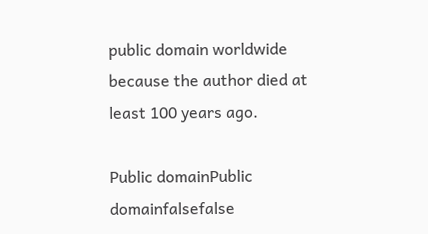public domain worldwide because the author died at least 100 years ago.

Public domainPublic domainfalsefalse